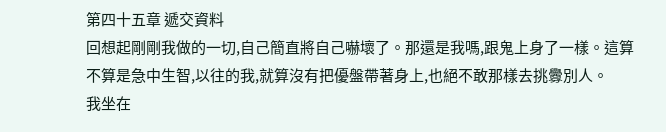第四十五章 遞交資料
回想起剛剛我做的一切,自己簡直將自己嚇壞了。那還是我嗎,跟鬼上身了一樣。這算不算是急中生智,以往的我,就算沒有把優盤帶著身上,也絕不敢那樣去挑釁別人。
我坐在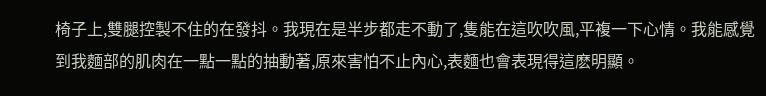椅子上,雙腿控製不住的在發抖。我現在是半步都走不動了,隻能在這吹吹風,平複一下心情。我能感覺到我麵部的肌肉在一點一點的抽動著,原來害怕不止內心,表麵也會表現得這麽明顯。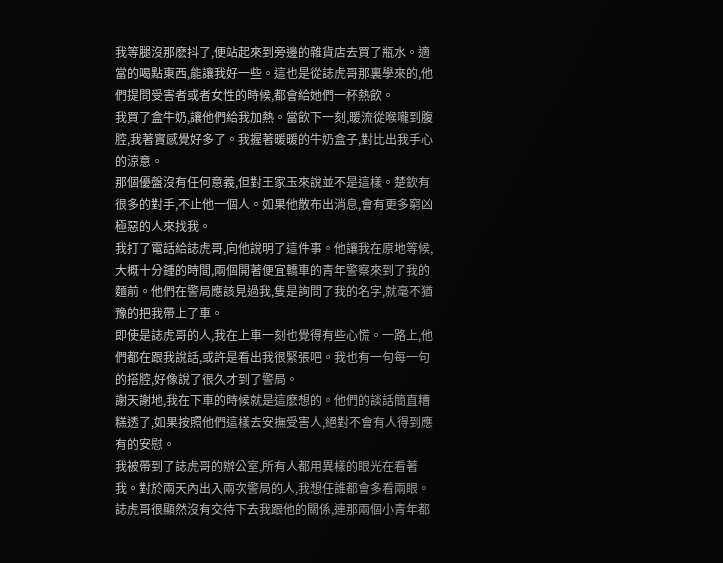我等腿沒那麽抖了,便站起來到旁邊的雜貨店去買了瓶水。適當的喝點東西,能讓我好一些。這也是從誌虎哥那裏學來的,他們提問受害者或者女性的時候,都會給她們一杯熱飲。
我買了盒牛奶,讓他們給我加熱。當飲下一刻,暖流從喉嚨到腹腔,我著實感覺好多了。我握著暖暖的牛奶盒子,對比出我手心的涼意。
那個優盤沒有任何意義,但對王家玉來說並不是這樣。楚欽有很多的對手,不止他一個人。如果他散布出消息,會有更多窮凶極惡的人來找我。
我打了電話給誌虎哥,向他說明了這件事。他讓我在原地等候,大概十分鍾的時間,兩個開著便宜轎車的青年警察來到了我的麵前。他們在警局應該見過我,隻是詢問了我的名字,就毫不猶豫的把我帶上了車。
即使是誌虎哥的人,我在上車一刻也覺得有些心慌。一路上,他們都在跟我說話,或許是看出我很緊張吧。我也有一句每一句的搭腔,好像說了很久才到了警局。
謝天謝地,我在下車的時候就是這麽想的。他們的談話簡直糟糕透了,如果按照他們這樣去安撫受害人,絕對不會有人得到應有的安慰。
我被帶到了誌虎哥的辦公室,所有人都用異樣的眼光在看著我。對於兩天內出入兩次警局的人,我想任誰都會多看兩眼。誌虎哥很顯然沒有交待下去我跟他的關係,連那兩個小青年都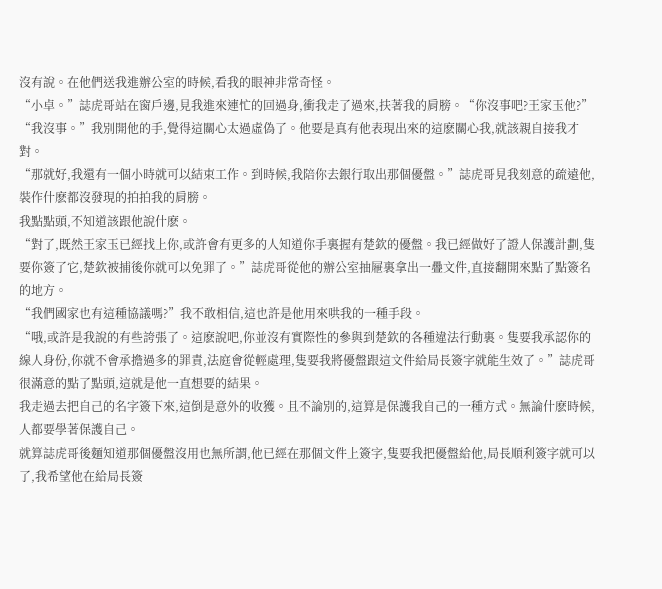沒有說。在他們送我進辦公室的時候,看我的眼神非常奇怪。
“小卓。”誌虎哥站在窗戶邊,見我進來連忙的回過身,衝我走了過來,扶著我的肩膀。“你沒事吧?王家玉他?”
“我沒事。”我別開他的手,覺得這關心太過虛偽了。他要是真有他表現出來的這麽關心我,就該親自接我才對。
“那就好,我還有一個小時就可以結束工作。到時候,我陪你去銀行取出那個優盤。”誌虎哥見我刻意的疏遠他,裝作什麽都沒發現的拍拍我的肩膀。
我點點頭,不知道該跟他說什麽。
“對了,既然王家玉已經找上你,或許會有更多的人知道你手裏握有楚欽的優盤。我已經做好了證人保護計劃,隻要你簽了它,楚欽被捕後你就可以免罪了。”誌虎哥從他的辦公室抽屜裏拿出一疊文件,直接翻開來點了點簽名的地方。
“我們國家也有這種協議嗎?”我不敢相信,這也許是他用來哄我的一種手段。
“哦,或許是我說的有些誇張了。這麽說吧,你並沒有實際性的參與到楚欽的各種違法行動裏。隻要我承認你的線人身份,你就不會承擔過多的罪責,法庭會從輕處理,隻要我將優盤跟這文件給局長簽字就能生效了。”誌虎哥很滿意的點了點頭,這就是他一直想要的結果。
我走過去把自己的名字簽下來,這倒是意外的收獲。且不論別的,這算是保護我自己的一種方式。無論什麽時候,人都要學著保護自己。
就算誌虎哥後麵知道那個優盤沒用也無所謂,他已經在那個文件上簽字,隻要我把優盤給他,局長順利簽字就可以了,我希望他在給局長簽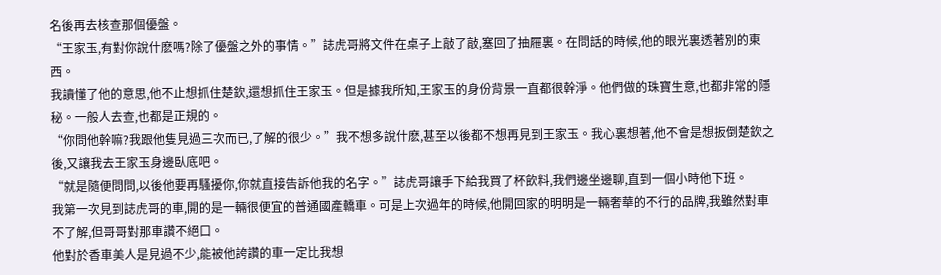名後再去核查那個優盤。
“王家玉,有對你說什麽嗎?除了優盤之外的事情。”誌虎哥將文件在桌子上敲了敲,塞回了抽屜裏。在問話的時候,他的眼光裏透著別的東西。
我讀懂了他的意思,他不止想抓住楚欽,還想抓住王家玉。但是據我所知,王家玉的身份背景一直都很幹淨。他們做的珠寶生意,也都非常的隱秘。一般人去查,也都是正規的。
“你問他幹嘛?我跟他隻見過三次而已,了解的很少。”我不想多說什麽,甚至以後都不想再見到王家玉。我心裏想著,他不會是想扳倒楚欽之後,又讓我去王家玉身邊臥底吧。
“就是隨便問問,以後他要再騷擾你,你就直接告訴他我的名字。”誌虎哥讓手下給我買了杯飲料,我們邊坐邊聊,直到一個小時他下班。
我第一次見到誌虎哥的車,開的是一輛很便宜的普通國產轎車。可是上次過年的時候,他開回家的明明是一輛奢華的不行的品牌,我雖然對車不了解,但哥哥對那車讚不絕口。
他對於香車美人是見過不少,能被他誇讚的車一定比我想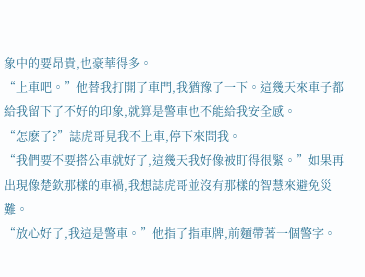象中的要昂貴,也豪華得多。
“上車吧。”他替我打開了車門,我猶豫了一下。這幾天來車子都給我留下了不好的印象,就算是警車也不能給我安全感。
“怎麽了?”誌虎哥見我不上車,停下來問我。
“我們要不要搭公車就好了,這幾天我好像被盯得很緊。”如果再出現像楚欽那樣的車禍,我想誌虎哥並沒有那樣的智慧來避免災難。
“放心好了,我這是警車。”他指了指車牌,前麵帶著一個警字。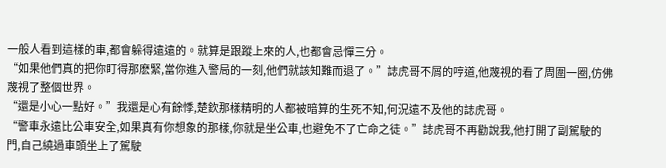一般人看到這樣的車,都會躲得遠遠的。就算是跟蹤上來的人,也都會忌憚三分。
“如果他們真的把你盯得那麽緊,當你進入警局的一刻,他們就該知難而退了。”誌虎哥不屑的哼道,他蔑視的看了周圍一圈,仿佛蔑視了整個世界。
“還是小心一點好。”我還是心有餘悸,楚欽那樣精明的人都被暗算的生死不知,何況遠不及他的誌虎哥。
“警車永遠比公車安全,如果真有你想象的那樣,你就是坐公車,也避免不了亡命之徒。”誌虎哥不再勸說我,他打開了副駕駛的門,自己繞過車頭坐上了駕駛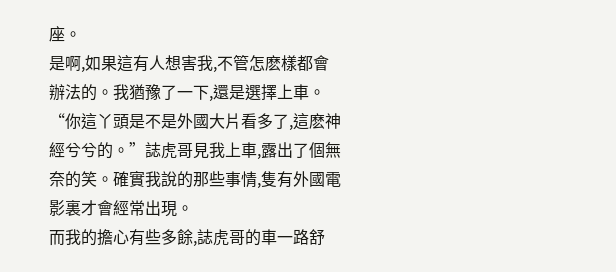座。
是啊,如果這有人想害我,不管怎麽樣都會辦法的。我猶豫了一下,還是選擇上車。
“你這丫頭是不是外國大片看多了,這麽神經兮兮的。”誌虎哥見我上車,露出了個無奈的笑。確實我說的那些事情,隻有外國電影裏才會經常出現。
而我的擔心有些多餘,誌虎哥的車一路舒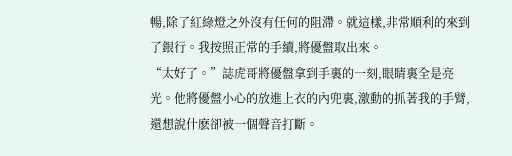暢,除了紅綠燈之外沒有任何的阻滯。就這樣,非常順利的來到了銀行。我按照正常的手續,將優盤取出來。
“太好了。”誌虎哥將優盤拿到手裏的一刻,眼睛裏全是亮光。他將優盤小心的放進上衣的內兜裏,激動的抓著我的手臂,還想說什麽卻被一個聲音打斷。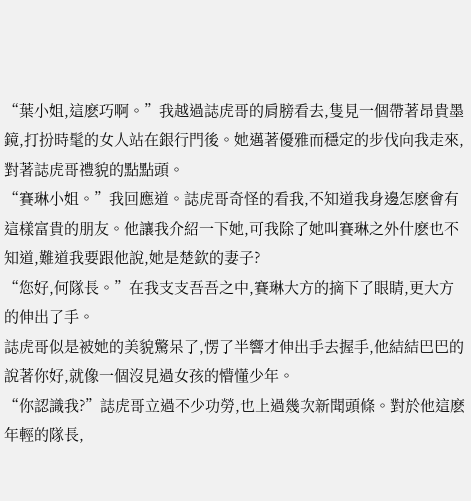“葉小姐,這麽巧啊。”我越過誌虎哥的肩膀看去,隻見一個帶著昂貴墨鏡,打扮時髦的女人站在銀行門後。她邁著優雅而穩定的步伐向我走來,對著誌虎哥禮貌的點點頭。
“賽琳小姐。”我回應道。誌虎哥奇怪的看我,不知道我身邊怎麽會有這樣富貴的朋友。他讓我介紹一下她,可我除了她叫賽琳之外什麽也不知道,難道我要跟他說,她是楚欽的妻子?
“您好,何隊長。”在我支支吾吾之中,賽琳大方的摘下了眼睛,更大方的伸出了手。
誌虎哥似是被她的美貌驚呆了,愣了半響才伸出手去握手,他結結巴巴的說著你好,就像一個沒見過女孩的懵懂少年。
“你認識我?”誌虎哥立過不少功勞,也上過幾次新聞頭條。對於他這麽年輕的隊長,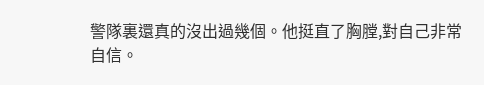警隊裏還真的沒出過幾個。他挺直了胸膛,對自己非常自信。